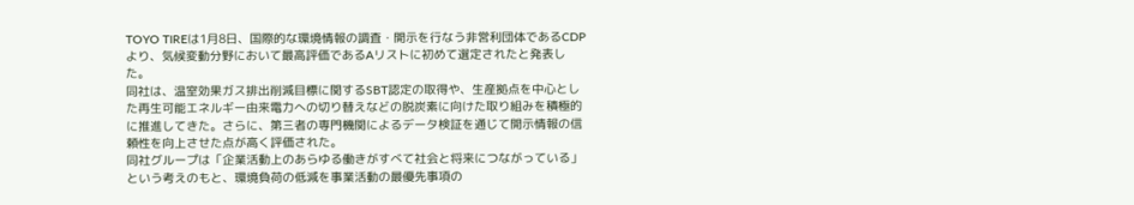TOYO TIREは1月8日、国際的な環境情報の調査・開示を行なう非営利団体であるCDPより、気候変動分野において最高評価であるAリストに初めて選定されたと発表した。
同社は、温室効果ガス排出削減目標に関するSBT認定の取得や、生産拠点を中心とした再生可能エネルギー由来電力への切り替えなどの脱炭素に向けた取り組みを積極的に推進してきた。さらに、第三者の専門機関によるデータ検証を通じて開示情報の信頼性を向上させた点が高く評価された。
同社グループは「企業活動上のあらゆる働きがすべて社会と将来につながっている」という考えのもと、環境負荷の低減を事業活動の最優先事項の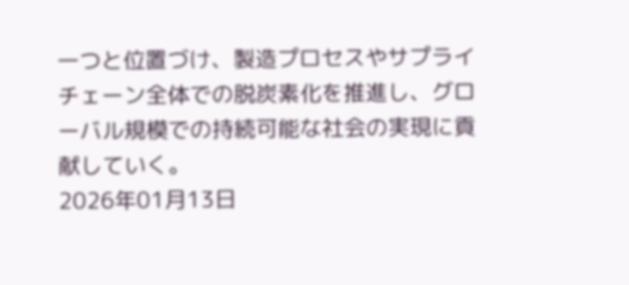一つと位置づけ、製造プロセスやサプライチェーン全体での脱炭素化を推進し、グローバル規模での持続可能な社会の実現に貢献していく。
2026年01月13日